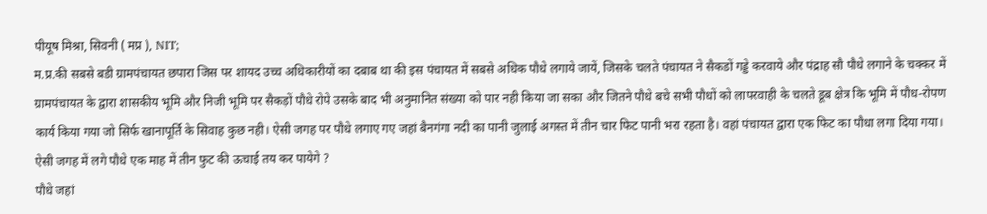पीयूष मिश्रा, सिवनी ( मप्र ), NIT;
म.प्र.की सबसे बडी ग्रामपंचायत छपारा जिस पर शायद उच्च अधिकारीयों का दबाब था की इस पंचायत में सबसे अधिक पौधे लगाये जायें, जिसके चलते पंचायत ने सैकडों गड्डे करवाये और पंद्राह सौ पौधे लगाने के चक्कर में ग्रामपंचायत के द्वारा शासकीय भूमि और निजी भूमि पर सैकड़ों पौधे रोपे उसके बाद भी अनुमानित संख्या को पार नही किया जा सका और जितने पौधे बचे सभी पौधों को लापरवाही के चलते डूब क्षेत्र कि भूमि में पौध-रोपण कार्य किया गया जो सिर्फ खानापूर्ति के सिवाह कुछ नही। ऐसी जगह पर पौधे लगाए गए जहां बैनगंगा नदी का पानी जुलाई अगस्त में तीन चार फिट पानी भरा रहता है। वहां पंचायत द्वारा एक फिट का पौधा लगा दिया गया। ऐसी जगह में लगे पौधे एक माह में तीन फुट की ऊचाई तय कर पायेगे ?
पौधे जहां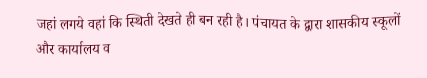जहां लगये वहां कि स्थिती देखते ही बन रही है। पंचायत के द्वारा शासकीय स्कूलों और कार्यालय व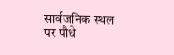सार्वजनिक स्थल पर पौधे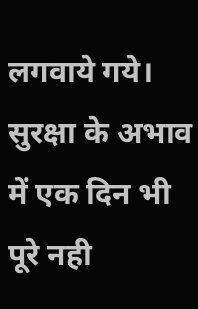लगवाये गये। सुरक्षा के अभाव में एक दिन भी पूरे नही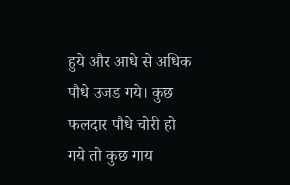हुये और आधे से अधिक पौधे उजड गये। कुछ फलदार पौधे चोरी हो गये तो कुछ गाय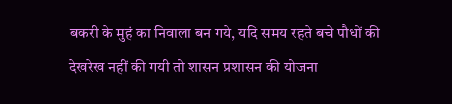बकरी के मुहं का निवाला बन गये, यदि समय रहते बचे पौधों की देखरेख नहीं की गयी तो शासन प्रशासन की योजना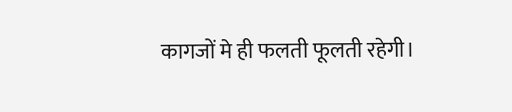कागजों मे ही फलती फूलती रहेगी।